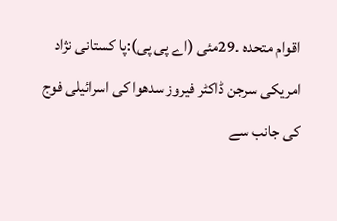اقوام متحدہ ۔29مئی (اے پی پی):پا کستانی نژاد امریکی سرجن ڈاکٹر فیروز سدھوا کی اسرائیلی فوج کی جانب سے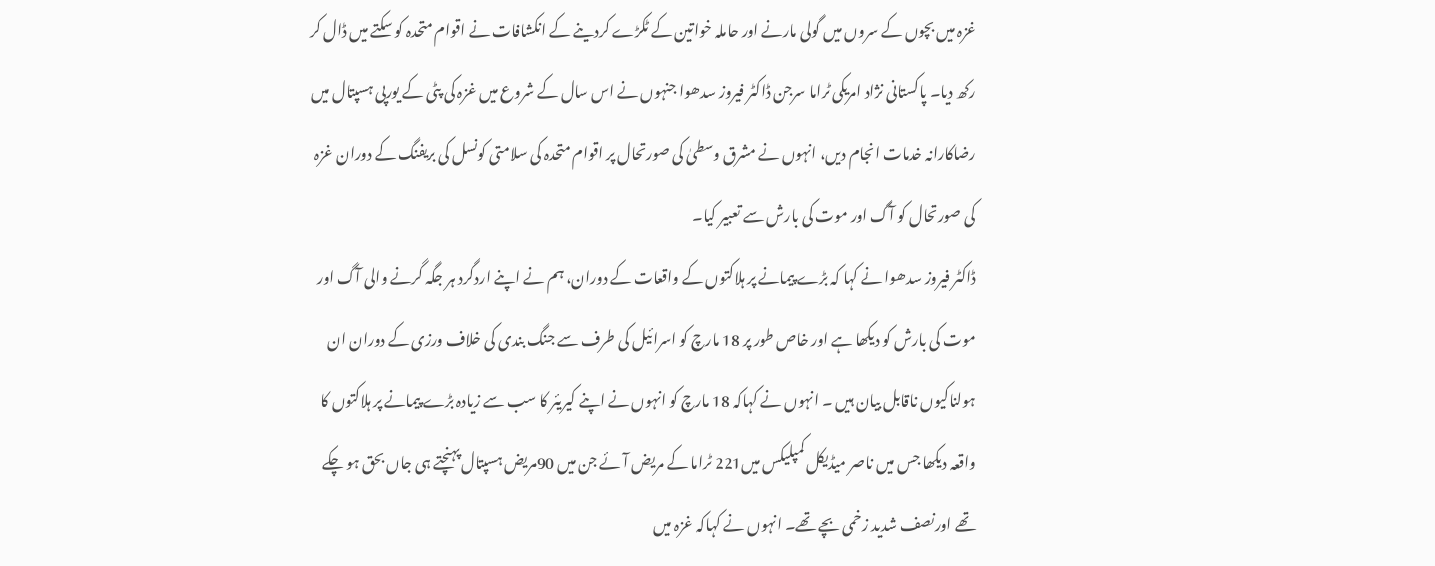غزہ میں بچوں کے سروں میں گولی مارنے اور حاملہ خواتین کے ٹکڑے کردینے کے انکشافات نے اقوام متحدہ کو سکتے میں ڈال کر رکھ دیا۔ پاکستانی نژاد امریکی ٹراما سرجن ڈاکٹر فیروز سدھوا جنہوں نے اس سال کے شروع میں غزہ کی پٹی کے یورپی ہسپتال میں رضاکارانہ خدمات انجام دیں، انہوں نے مشرق وسطیٰ کی صورتحال پر اقوام متحدہ کی سلامتی کونسل کی بریفنگ کے دوران غزہ کی صورتحال کو آگ اور موت کی بارش سے تعبیر کیا۔
ڈاکٹر فیروز سدھوا نے کہا کہ بڑے پیمانے پر ہلاکتوں کے واقعات کے دوران، ہم نے اپنے اردگرد ہر جگہ گرنے والی آگ اور موت کی بارش کو دیکھا ہے اور خاص طور پر 18 مارچ کو اسرائیل کی طرف سے جنگ بندی کی خلاف ورزی کے دوران ان ہولناکیوں ناقابل بیان ہیں ۔ انہوں نے کہاکہ 18 مارچ کو انہوں نے اپنے کیریئر کا سب سے زیادہ بڑے پیمانے پر ہلاکتوں کا واقعہ دیکھا جس میں ناصر میڈیکل کمپلیکس میں221 ٹراما کے مریض آئے جن میں 90مریض ہسپتال پہنچتے ہی جاں بحق ہو چکے تھے اورنصف شدید زخمی بچے تھے۔ انہوں نے کہاکہ غزہ میں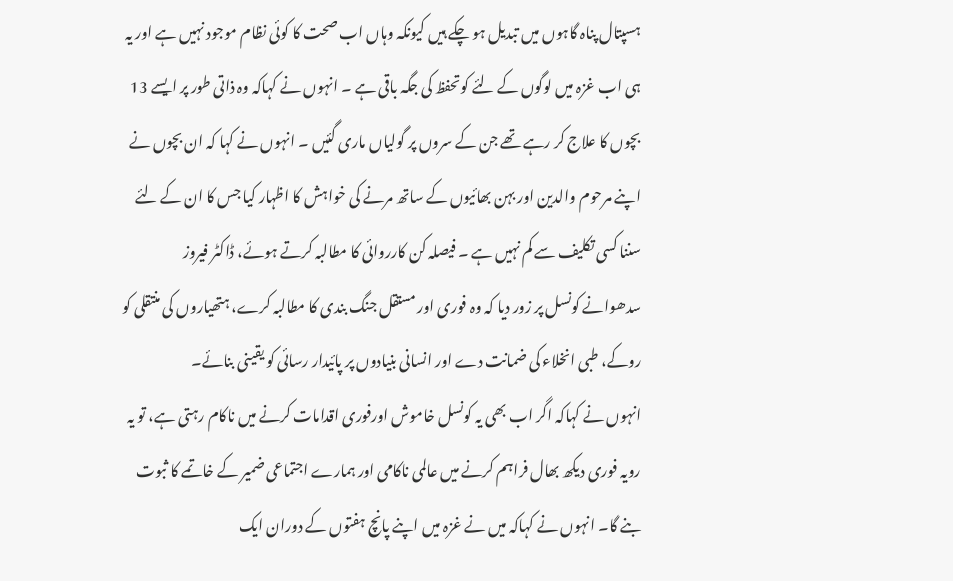ہسپتال پناہ گاہوں میں تبدیل ہو چکے ہیں کیونکہ وہاں اب صحت کا کوئی نظام موجود نہیں ہے اور یہ ہی اب غزہ میں لوگوں کے لئے کوتحفظ کی جگہ باقی ہے ۔ انہوں نے کہاکہ وہ ذاتی طور پر ایسے 13 بچوں کا علاج کر رہے تھے جن کے سروں پر گولیاں ماری گئیں ۔ انہوں نے کہا کہ ان بچوں نے اپنے مرحوم والدین اور بہن بھائیوں کے ساتھ مرنے کی خواہش کا اظہار کیا جس کا ان کے لئے سننا کسی تکلیف سے کم نہیں ہے ۔ فیصلہ کن کارروائی کا مطالبہ کرتے ہوئے، ڈاکٹر فیروز سدھوانے کونسل پر زور دیا کہ وہ فوری اور مستقل جنگ بندی کا مطالبہ کرے، ہتھیاروں کی منتقلی کو روکے، طبی انخلاء کی ضمانت دے اور انسانی بنیادوں پر پائیدار رسائی کو یقینی بنائے۔
انہوں نے کہاکہ اگر اب بھی یہ کونسل خاموش اورفوری اقدامات کرنے میں ناکام رہتی ہے، تو یہ رویہ فوری دیکھ بھال فراہم کرنے میں عالمی ناکامی اور ہمارے اجتماعی ضمیر کے خاتمے کا ثبوت بنے گا۔ انہوں نے کہاکہ میں نے غزہ میں اپنے پانچ ہفتوں کے دوران ایک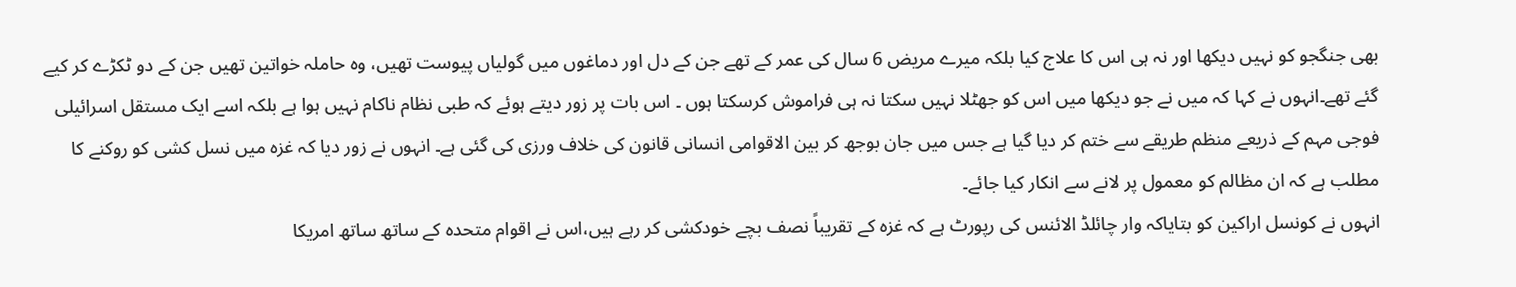بھی جنگجو کو نہیں دیکھا اور نہ ہی اس کا علاج کیا بلکہ میرے مریض 6 سال کی عمر کے تھے جن کے دل اور دماغوں میں گولیاں پیوست تھیں، وہ حاملہ خواتین تھیں جن کے دو ٹکڑے کر کیے گئے تھے۔انہوں نے کہا کہ میں نے جو دیکھا میں اس کو جھٹلا نہیں سکتا نہ ہی فراموش کرسکتا ہوں ۔ اس بات پر زور دیتے ہوئے کہ طبی نظام ناکام نہیں ہوا ہے بلکہ اسے ایک مستقل اسرائیلی فوجی مہم کے ذریعے منظم طریقے سے ختم کر دیا گیا ہے جس میں جان بوجھ کر بین الاقوامی انسانی قانون کی خلاف ورزی کی گئی ہے۔ انہوں نے زور دیا کہ غزہ میں نسل کشی کو روکنے کا مطلب ہے کہ ان مظالم کو معمول پر لانے سے انکار کیا جائے۔
انہوں نے کونسل اراکین کو بتایاکہ وار چائلڈ الائنس کی رپورٹ ہے کہ غزہ کے تقریباً نصف بچے خودکشی کر رہے ہیں،اس نے اقوام متحدہ کے ساتھ ساتھ امریکا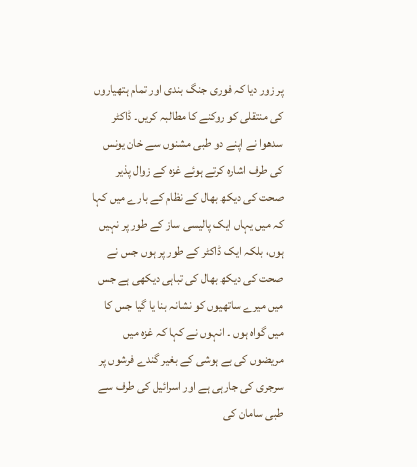پر زور دیا کہ فوری جنگ بندی اور تمام ہتھیاروں کی منتقلی کو روکنے کا مطالبہ کریں۔ ڈاکٹر سدھوا نے اپنے دو طبی مشنوں سے خان یونس کی طرف اشارہ کرتے ہوئے غزہ کے زوال پذیر صحت کی دیکھ بھال کے نظام کے بارے میں کہا کہ میں یہاں ایک پالیسی ساز کے طور پر نہیں ہوں، بلکہ ایک ڈاکٹر کے طور پر ہوں جس نے صحت کی دیکھ بھال کی تباہی دیکھی ہے جس میں میرے ساتھیوں کو نشانہ بنا یا گیا جس کا میں گواہ ہوں ۔ انہوں نے کہا کہ غزہ میں مریضوں کی بے ہوشی کے بغیر گندے فرشوں پر سرجری کی جارہی ہے اور اسرائیل کی طرف سے طبی سامان کی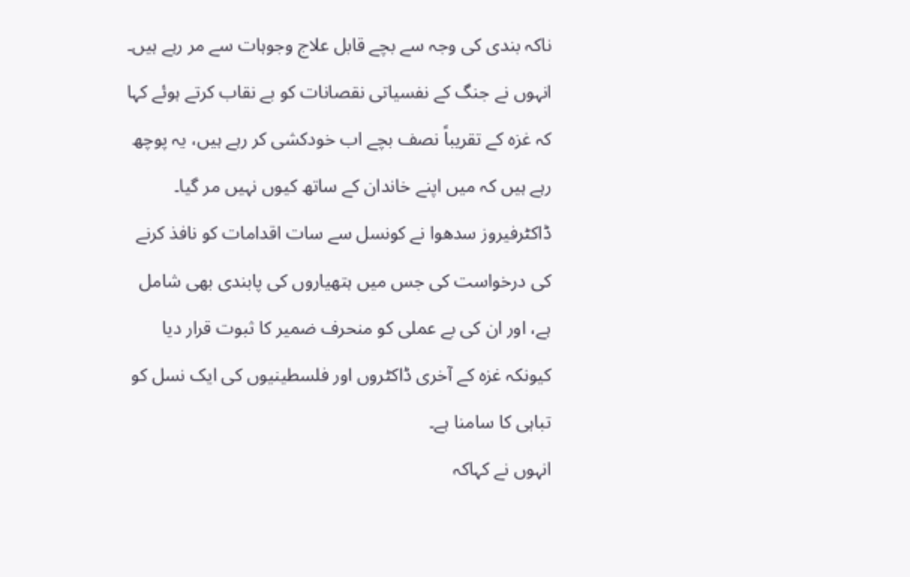ناکہ بندی کی وجہ سے بچے قابل علاج وجوہات سے مر رہے ہیں۔
انہوں نے جنگ کے نفسیاتی نقصانات کو بے نقاب کرتے ہوئے کہا کہ غزہ کے تقریباً نصف بچے اب خودکشی کر رہے ہیں، یہ پوچھ رہے ہیں کہ میں اپنے خاندان کے ساتھ کیوں نہیں مر گیا۔ ڈاکٹرفیروز سدھوا نے کونسل سے سات اقدامات کو نافذ کرنے کی درخواست کی جس میں ہتھیاروں کی پابندی بھی شامل ہے، اور ان کی بے عملی کو منحرف ضمیر کا ثبوت قرار دیا کیونکہ غزہ کے آخری ڈاکٹروں اور فلسطینیوں کی ایک نسل کو تباہی کا سامنا ہے۔
انہوں نے کہاکہ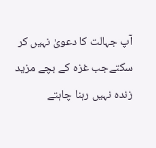آپ جہالت کا دعویٰ نہیں کر سکتےجب غزہ کے بچے مزید زندہ نہیں رہنا چاہتے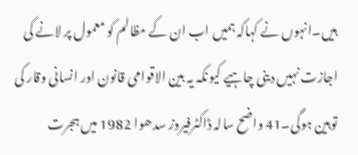ہیں۔انہوں نے کہاکہ ہمیں اب ان کے مظالم کو معمول پر لانے کی اجازت نہیں دینی چاہیے کیونکہ یہ بین الاقوامی قانون اور انسانی وقار کی توہین ہوگی۔41 واضح سالہ ڈاکٹرفیروز سدھوا 1982 میں ہجرت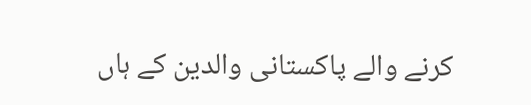کرنے والے پاکستانی والدین کے ہاں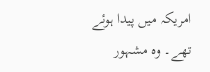امریکہ میں پیدا ہوئے تھے۔ وہ مشہور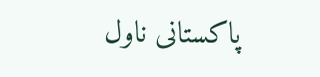پاکستانی ناول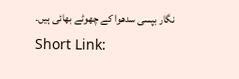نگار بپسی سدھوا کے چھوٹے بھائی ہیں۔
Short Link: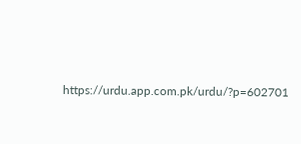https://urdu.app.com.pk/urdu/?p=602701